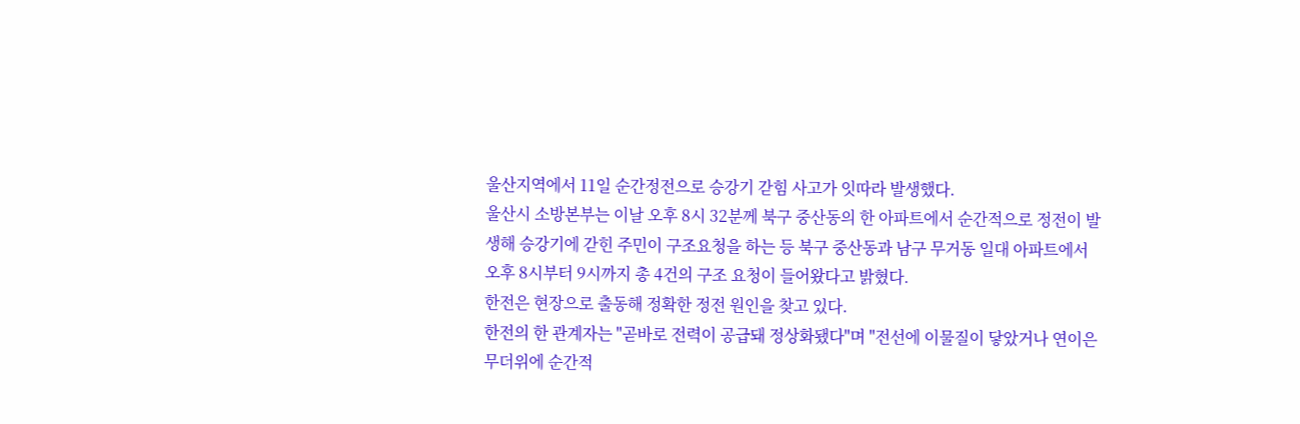울산지역에서 11일 순간정전으로 승강기 갇힘 사고가 잇따라 발생했다.
울산시 소방본부는 이날 오후 8시 32분께 북구 중산동의 한 아파트에서 순간적으로 정전이 발생해 승강기에 갇힌 주민이 구조요청을 하는 등 북구 중산동과 남구 무거동 일대 아파트에서 오후 8시부터 9시까지 총 4건의 구조 요청이 들어왔다고 밝혔다.
한전은 현장으로 출동해 정확한 정전 원인을 찾고 있다.
한전의 한 관계자는 "곧바로 전력이 공급돼 정상화됐다"며 "전선에 이물질이 닿았거나 연이은 무더위에 순간적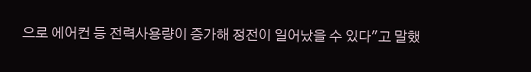으로 에어컨 등 전력사용량이 증가해 정전이 일어났을 수 있다"고 말했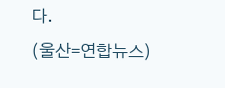다.
(울산=연합뉴스)